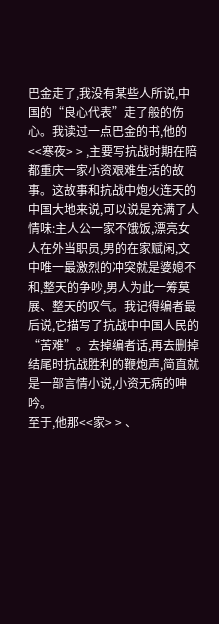巴金走了,我没有某些人所说,中国的“良心代表”走了般的伤心。我读过一点巴金的书,他的<<寒夜> > ,主要写抗战时期在陪都重庆一家小资艰难生活的故事。这故事和抗战中炮火连天的中国大地来说,可以说是充满了人情味:主人公一家不饿饭,漂亮女人在外当职员,男的在家赋闲,文中唯一最激烈的冲突就是婆媳不和,整天的争吵,男人为此一筹莫展、整天的叹气。我记得编者最后说,它描写了抗战中中国人民的“苦难”。去掉编者话,再去删掉结尾时抗战胜利的鞭炮声,简直就是一部言情小说,小资无病的呻吟。
至于,他那<<家> > 、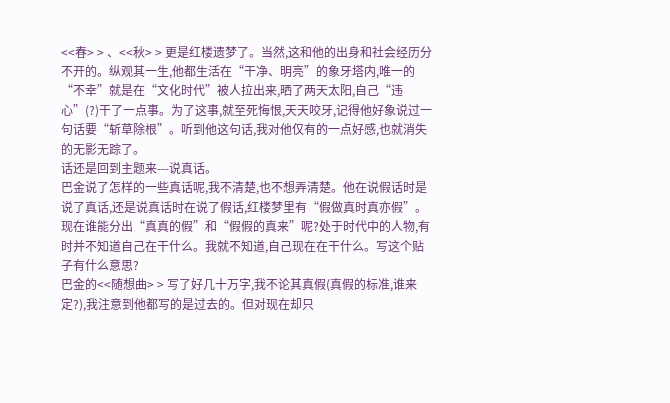<<春> > 、<<秋> > 更是红楼遗梦了。当然,这和他的出身和社会经历分不开的。纵观其一生,他都生活在“干净、明亮”的象牙塔内,唯一的“不幸”就是在“文化时代”被人拉出来,晒了两天太阳,自己“违心”(?)干了一点事。为了这事,就至死悔恨,天天咬牙,记得他好象说过一句话要“斩草除根”。听到他这句话,我对他仅有的一点好感,也就消失的无影无踪了。
话还是回到主题来---说真话。
巴金说了怎样的一些真话呢,我不清楚,也不想弄清楚。他在说假话时是说了真话,还是说真话时在说了假话,红楼梦里有“假做真时真亦假”。现在谁能分出“真真的假”和“假假的真来”呢?处于时代中的人物,有时并不知道自己在干什么。我就不知道,自己现在在干什么。写这个贴子有什么意思?
巴金的<<随想曲> > 写了好几十万字,我不论其真假(真假的标准,谁来定?),我注意到他都写的是过去的。但对现在却只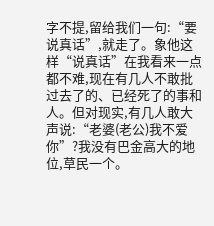字不提,留给我们一句:“要说真话”,就走了。象他这样“说真话”在我看来一点都不难,现在有几人不敢批过去了的、已经死了的事和人。但对现实,有几人敢大声说:“老婆(老公)我不爱你”?我没有巴金高大的地位,草民一个。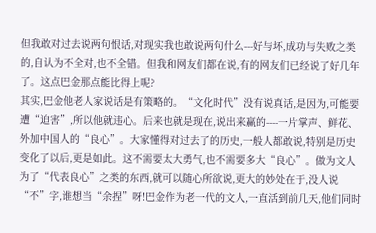但我敢对过去说两句恨话,对现实我也敢说两句什么---好与坏,成功与失败之类的,自认为不全对,也不全错。但我和网友们都在说,有的网友们已经说了好几年了。这点巴金那点能比得上呢?
其实,巴金他老人家说话是有策略的。“文化时代”没有说真话,是因为,可能要遭“迫害”,所以他就违心。后来也就是现在,说出来赢的----一片掌声、鲜花、外加中国人的“良心”。大家懂得对过去了的历史,一般人都敢说,特别是历史变化了以后,更是如此。这不需要太大勇气,也不需要多大“良心”。做为文人为了“代表良心”之类的东西,就可以随心所欲说,更大的妙处在于,没人说“不”字,谁想当“余捏”呀!巴金作为老一代的文人,一直活到前几天,他们同时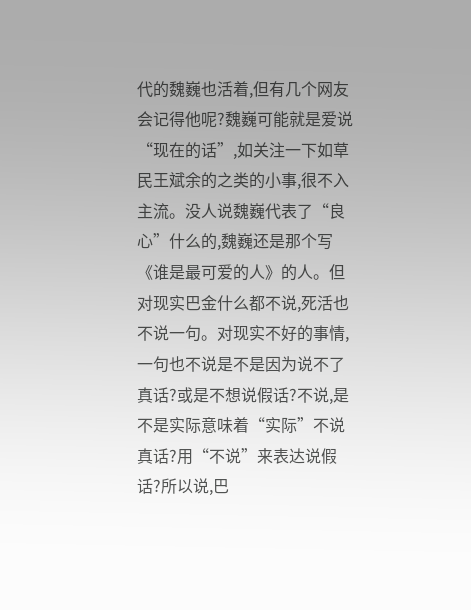代的魏巍也活着,但有几个网友会记得他呢?魏巍可能就是爱说“现在的话”,如关注一下如草民王斌余的之类的小事,很不入主流。没人说魏巍代表了“良心”什么的,魏巍还是那个写《谁是最可爱的人》的人。但对现实巴金什么都不说,死活也不说一句。对现实不好的事情,一句也不说是不是因为说不了真话?或是不想说假话?不说,是不是实际意味着“实际”不说真话?用“不说”来表达说假话?所以说,巴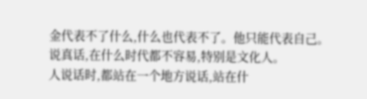金代表不了什么,什么也代表不了。他只能代表自己。
说真话,在什么时代都不容易,特别是文化人。
人说话时,都站在一个地方说话,站在什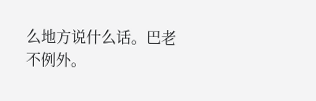么地方说什么话。巴老不例外。